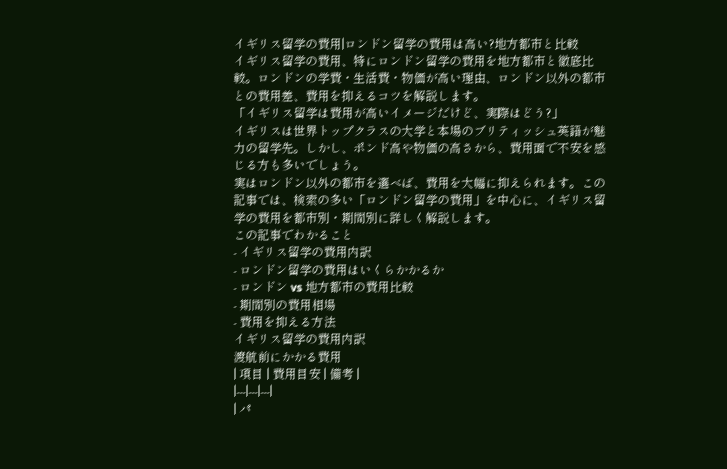イギリス留学の費用|ロンドン留学の費用は高い?地方都市と比較
イギリス留学の費用、特にロンドン留学の費用を地方都市と徹底比較。ロンドンの学費・生活費・物価が高い理由、ロンドン以外の都市との費用差、費用を抑えるコツを解説します。
「イギリス留学は費用が高いイメージだけど、実際はどう?」
イギリスは世界トップクラスの大学と本場のブリティッシュ英語が魅力の留学先。しかし、ポンド高や物価の高さから、費用面で不安を感じる方も多いでしょう。
実はロンドン以外の都市を選べば、費用を大幅に抑えられます。この記事では、検索の多い「ロンドン留学の費用」を中心に、イギリス留学の費用を都市別・期間別に詳しく解説します。
この記事でわかること
- イギリス留学の費用内訳
- ロンドン留学の費用はいくらかかるか
- ロンドン vs 地方都市の費用比較
- 期間別の費用相場
- 費用を抑える方法
イギリス留学の費用内訳
渡航前にかかる費用
| 項目 | 費用目安 | 備考 |
|---|---|---|
| パ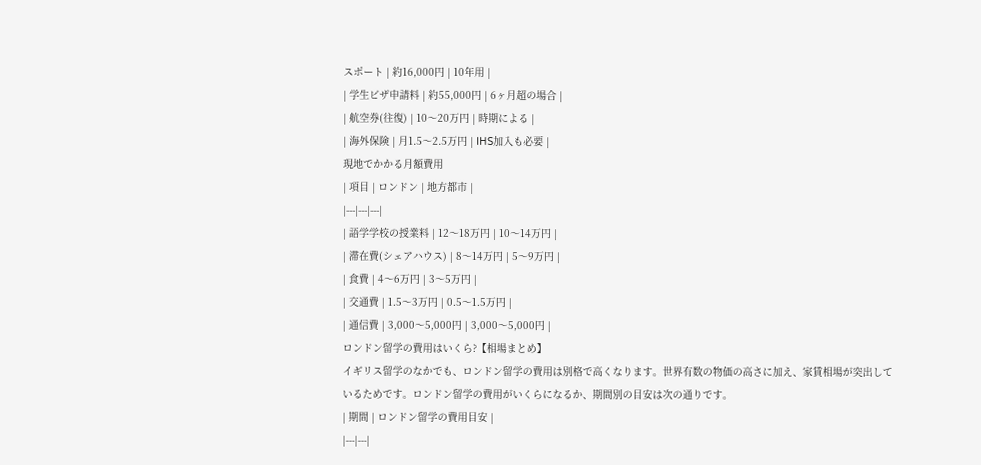スポート | 約16,000円 | 10年用 |
| 学生ビザ申請料 | 約55,000円 | 6ヶ月超の場合 |
| 航空券(往復) | 10〜20万円 | 時期による |
| 海外保険 | 月1.5〜2.5万円 | IHS加入も必要 |
現地でかかる月額費用
| 項目 | ロンドン | 地方都市 |
|---|---|---|
| 語学学校の授業料 | 12〜18万円 | 10〜14万円 |
| 滞在費(シェアハウス) | 8〜14万円 | 5〜9万円 |
| 食費 | 4〜6万円 | 3〜5万円 |
| 交通費 | 1.5〜3万円 | 0.5〜1.5万円 |
| 通信費 | 3,000〜5,000円 | 3,000〜5,000円 |
ロンドン留学の費用はいくら?【相場まとめ】
イギリス留学のなかでも、ロンドン留学の費用は別格で高くなります。世界有数の物価の高さに加え、家賃相場が突出しているためです。ロンドン留学の費用がいくらになるか、期間別の目安は次の通りです。
| 期間 | ロンドン留学の費用目安 |
|---|---|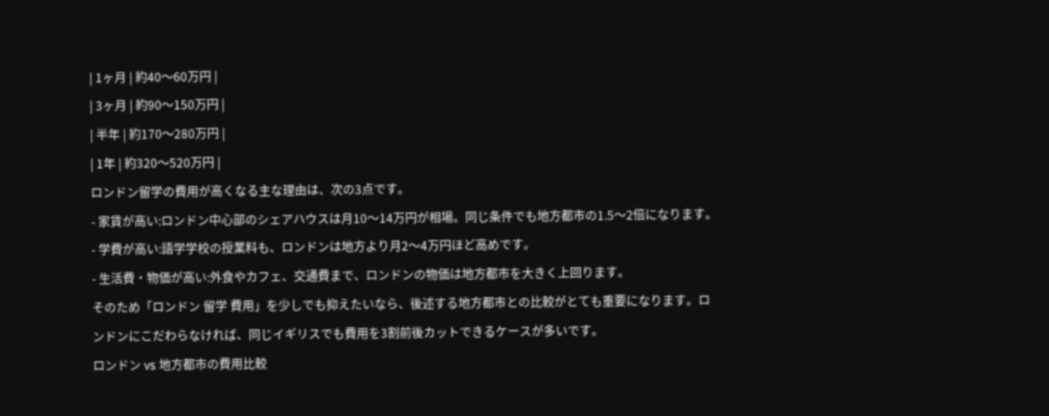| 1ヶ月 | 約40〜60万円 |
| 3ヶ月 | 約90〜150万円 |
| 半年 | 約170〜280万円 |
| 1年 | 約320〜520万円 |
ロンドン留学の費用が高くなる主な理由は、次の3点です。
- 家賃が高い:ロンドン中心部のシェアハウスは月10〜14万円が相場。同じ条件でも地方都市の1.5〜2倍になります。
- 学費が高い:語学学校の授業料も、ロンドンは地方より月2〜4万円ほど高めです。
- 生活費・物価が高い:外食やカフェ、交通費まで、ロンドンの物価は地方都市を大きく上回ります。
そのため「ロンドン 留学 費用」を少しでも抑えたいなら、後述する地方都市との比較がとても重要になります。ロンドンにこだわらなければ、同じイギリスでも費用を3割前後カットできるケースが多いです。
ロンドン vs 地方都市の費用比較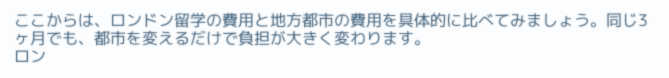ここからは、ロンドン留学の費用と地方都市の費用を具体的に比べてみましょう。同じ3ヶ月でも、都市を変えるだけで負担が大きく変わります。
ロン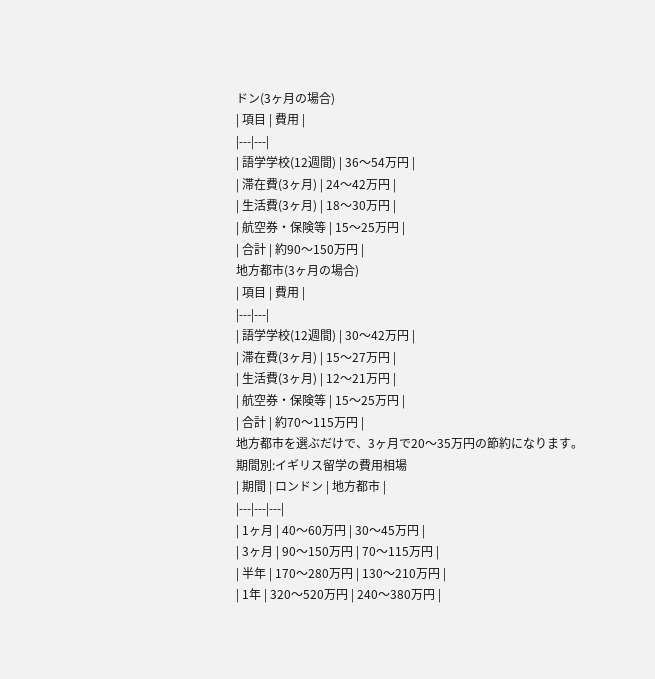ドン(3ヶ月の場合)
| 項目 | 費用 |
|---|---|
| 語学学校(12週間) | 36〜54万円 |
| 滞在費(3ヶ月) | 24〜42万円 |
| 生活費(3ヶ月) | 18〜30万円 |
| 航空券・保険等 | 15〜25万円 |
| 合計 | 約90〜150万円 |
地方都市(3ヶ月の場合)
| 項目 | 費用 |
|---|---|
| 語学学校(12週間) | 30〜42万円 |
| 滞在費(3ヶ月) | 15〜27万円 |
| 生活費(3ヶ月) | 12〜21万円 |
| 航空券・保険等 | 15〜25万円 |
| 合計 | 約70〜115万円 |
地方都市を選ぶだけで、3ヶ月で20〜35万円の節約になります。
期間別:イギリス留学の費用相場
| 期間 | ロンドン | 地方都市 |
|---|---|---|
| 1ヶ月 | 40〜60万円 | 30〜45万円 |
| 3ヶ月 | 90〜150万円 | 70〜115万円 |
| 半年 | 170〜280万円 | 130〜210万円 |
| 1年 | 320〜520万円 | 240〜380万円 |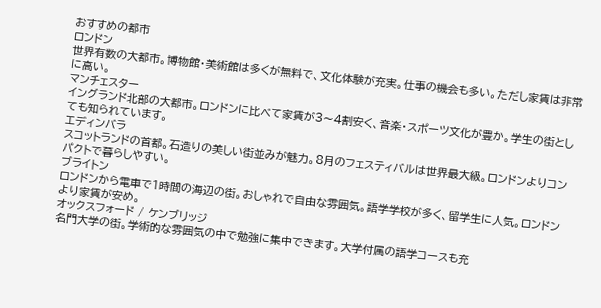おすすめの都市
ロンドン
世界有数の大都市。博物館・美術館は多くが無料で、文化体験が充実。仕事の機会も多い。ただし家賃は非常に高い。
マンチェスター
イングランド北部の大都市。ロンドンに比べて家賃が3〜4割安く、音楽・スポーツ文化が豊か。学生の街としても知られています。
エディンバラ
スコットランドの首都。石造りの美しい街並みが魅力。8月のフェスティバルは世界最大級。ロンドンよりコンパクトで暮らしやすい。
ブライトン
ロンドンから電車で1時間の海辺の街。おしゃれで自由な雰囲気。語学学校が多く、留学生に人気。ロンドンより家賃が安め。
オックスフォード / ケンブリッジ
名門大学の街。学術的な雰囲気の中で勉強に集中できます。大学付属の語学コースも充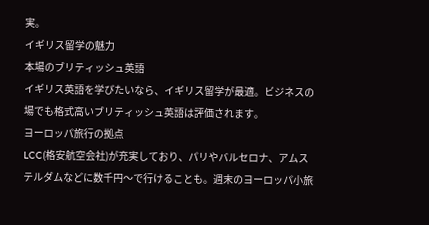実。
イギリス留学の魅力
本場のブリティッシュ英語
イギリス英語を学びたいなら、イギリス留学が最適。ビジネスの場でも格式高いブリティッシュ英語は評価されます。
ヨーロッパ旅行の拠点
LCC(格安航空会社)が充実しており、パリやバルセロナ、アムステルダムなどに数千円〜で行けることも。週末のヨーロッパ小旅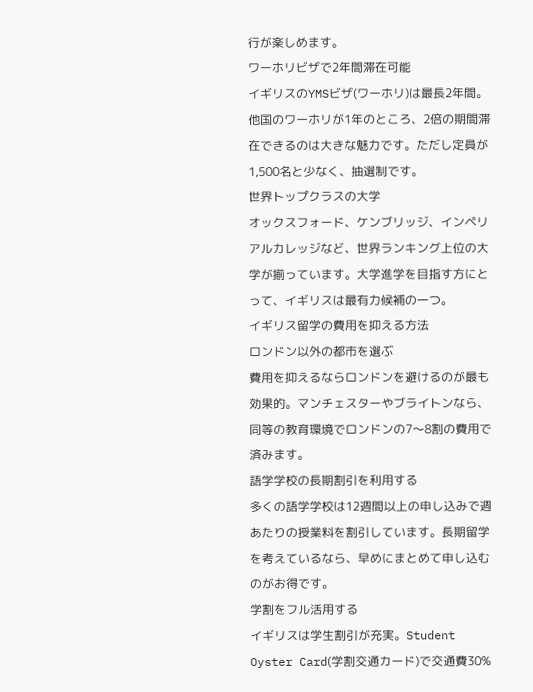行が楽しめます。
ワーホリビザで2年間滞在可能
イギリスのYMSビザ(ワーホリ)は最長2年間。他国のワーホリが1年のところ、2倍の期間滞在できるのは大きな魅力です。ただし定員が1,500名と少なく、抽選制です。
世界トップクラスの大学
オックスフォード、ケンブリッジ、インペリアルカレッジなど、世界ランキング上位の大学が揃っています。大学進学を目指す方にとって、イギリスは最有力候補の一つ。
イギリス留学の費用を抑える方法
ロンドン以外の都市を選ぶ
費用を抑えるならロンドンを避けるのが最も効果的。マンチェスターやブライトンなら、同等の教育環境でロンドンの7〜8割の費用で済みます。
語学学校の長期割引を利用する
多くの語学学校は12週間以上の申し込みで週あたりの授業料を割引しています。長期留学を考えているなら、早めにまとめて申し込むのがお得です。
学割をフル活用する
イギリスは学生割引が充実。Student Oyster Card(学割交通カード)で交通費30%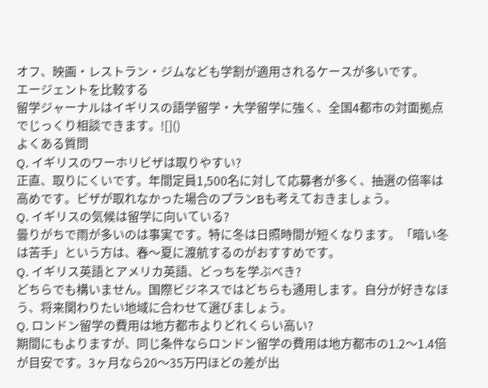オフ、映画・レストラン・ジムなども学割が適用されるケースが多いです。
エージェントを比較する
留学ジャーナルはイギリスの語学留学・大学留学に強く、全国4都市の対面拠点でじっくり相談できます。![]()
よくある質問
Q. イギリスのワーホリビザは取りやすい?
正直、取りにくいです。年間定員1,500名に対して応募者が多く、抽選の倍率は高めです。ビザが取れなかった場合のプランBも考えておきましょう。
Q. イギリスの気候は留学に向いている?
曇りがちで雨が多いのは事実です。特に冬は日照時間が短くなります。「暗い冬は苦手」という方は、春〜夏に渡航するのがおすすめです。
Q. イギリス英語とアメリカ英語、どっちを学ぶべき?
どちらでも構いません。国際ビジネスではどちらも通用します。自分が好きなほう、将来関わりたい地域に合わせて選びましょう。
Q. ロンドン留学の費用は地方都市よりどれくらい高い?
期間にもよりますが、同じ条件ならロンドン留学の費用は地方都市の1.2〜1.4倍が目安です。3ヶ月なら20〜35万円ほどの差が出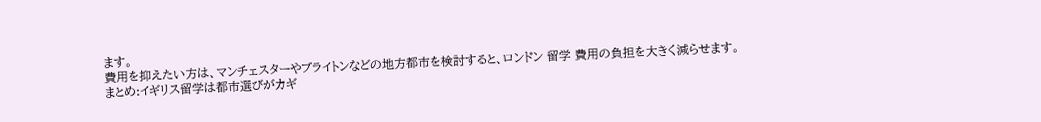ます。
費用を抑えたい方は、マンチェスターやブライトンなどの地方都市を検討すると、ロンドン 留学 費用の負担を大きく減らせます。
まとめ:イギリス留学は都市選びがカギ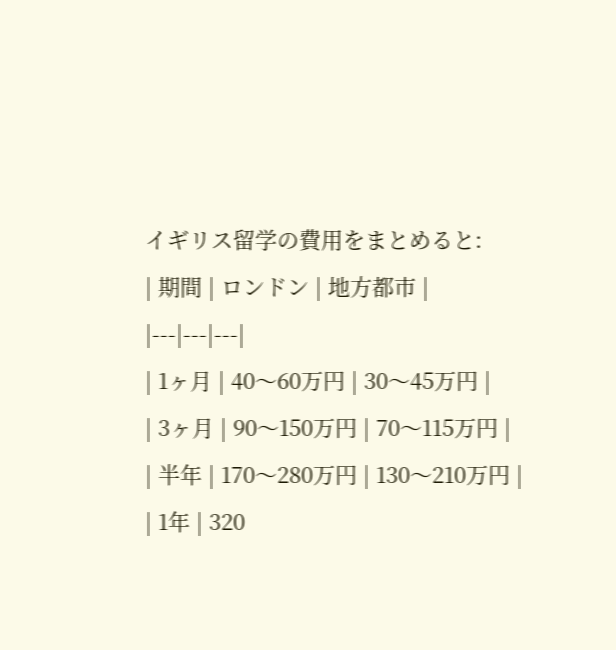イギリス留学の費用をまとめると:
| 期間 | ロンドン | 地方都市 |
|---|---|---|
| 1ヶ月 | 40〜60万円 | 30〜45万円 |
| 3ヶ月 | 90〜150万円 | 70〜115万円 |
| 半年 | 170〜280万円 | 130〜210万円 |
| 1年 | 320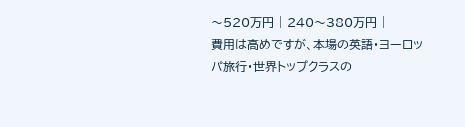〜520万円 | 240〜380万円 |
費用は高めですが、本場の英語・ヨーロッパ旅行・世界トップクラスの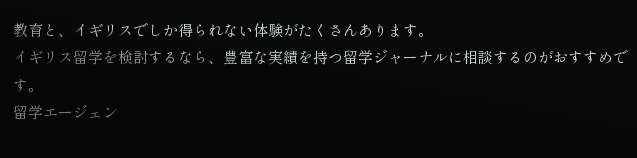教育と、イギリスでしか得られない体験がたくさんあります。
イギリス留学を検討するなら、豊富な実績を持つ留学ジャーナルに相談するのがおすすめです。
留学エージェン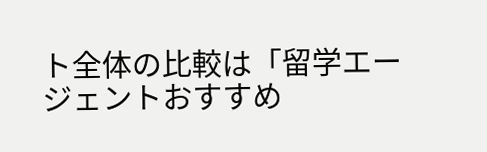ト全体の比較は「留学エージェントおすすめ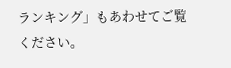ランキング」もあわせてご覧ください。